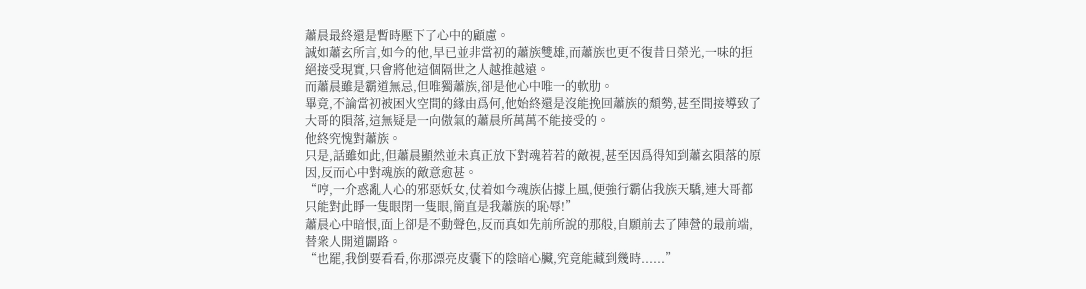蕭晨最終還是暫時壓下了心中的顧慮。
誠如蕭玄所言,如今的他,早已並非當初的蕭族雙雄,而蕭族也更不復昔日榮光,一味的拒絕接受現實,只會將他這個隔世之人越推越遠。
而蕭晨雖是霸道無忌,但唯獨蕭族,卻是他心中唯一的軟肋。
畢竟,不論當初被困火空間的緣由爲何,他始終還是沒能挽回蕭族的頹勢,甚至間接導致了大哥的隕落,這無疑是一向傲氣的蕭晨所萬萬不能接受的。
他終究愧對蕭族。
只是,話雖如此,但蕭晨顯然並未真正放下對魂若若的敵視,甚至因爲得知到蕭玄隕落的原因,反而心中對魂族的敵意愈甚。
“哼,一介惑亂人心的邪惡妖女,仗着如今魂族佔據上風,便強行霸佔我族天驕,連大哥都只能對此睜一隻眼閉一隻眼,簡直是我蕭族的恥辱!”
蕭晨心中暗恨,面上卻是不動聲色,反而真如先前所說的那般,自願前去了陣營的最前端,替衆人開道闢路。
“也罷,我倒要看看,你那漂亮皮囊下的陰暗心臟,究竟能藏到幾時......”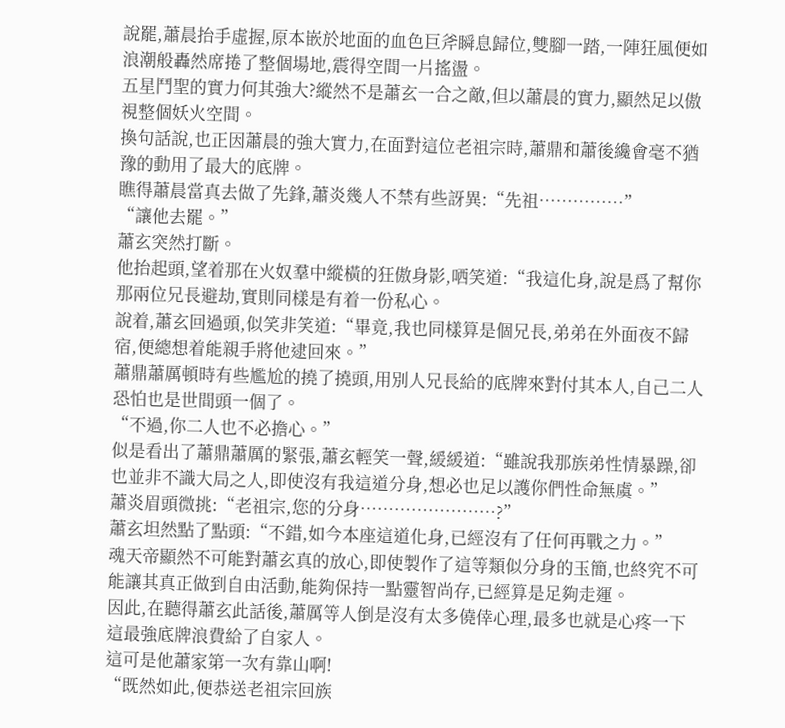說罷,蕭晨抬手虛握,原本嵌於地面的血色巨斧瞬息歸位,雙腳一踏,一陣狂風便如浪潮般轟然席捲了整個場地,震得空間一片搖盪。
五星鬥聖的實力何其強大?縱然不是蕭玄一合之敵,但以蕭晨的實力,顯然足以傲視整個妖火空間。
換句話說,也正因蕭晨的強大實力,在面對這位老祖宗時,蕭鼎和蕭後纔會毫不猶豫的動用了最大的底牌。
瞧得蕭晨當真去做了先鋒,蕭炎幾人不禁有些訝異:“先祖……………”
“讓他去罷。”
蕭玄突然打斷。
他抬起頭,望着那在火奴羣中縱橫的狂傲身影,哂笑道:“我這化身,說是爲了幫你那兩位兄長避劫,實則同樣是有着一份私心。
說着,蕭玄回過頭,似笑非笑道:“畢竟,我也同樣算是個兄長,弟弟在外面夜不歸宿,便總想着能親手將他逮回來。”
蕭鼎蕭厲頓時有些尷尬的撓了撓頭,用別人兄長給的底牌來對付其本人,自己二人恐怕也是世間頭一個了。
“不過,你二人也不必擔心。”
似是看出了蕭鼎蕭厲的緊張,蕭玄輕笑一聲,緩緩道:“雖說我那族弟性情暴躁,卻也並非不識大局之人,即使沒有我這道分身,想必也足以護你們性命無虞。”
蕭炎眉頭微挑:“老祖宗,您的分身……………………?”
蕭玄坦然點了點頭:“不錯,如今本座這道化身,已經沒有了任何再戰之力。”
魂天帝顯然不可能對蕭玄真的放心,即使製作了這等類似分身的玉簡,也終究不可能讓其真正做到自由活動,能夠保持一點靈智尚存,已經算是足夠走運。
因此,在聽得蕭玄此話後,蕭厲等人倒是沒有太多僥倖心理,最多也就是心疼一下這最強底牌浪費給了自家人。
這可是他蕭家第一次有靠山啊!
“既然如此,便恭送老祖宗回族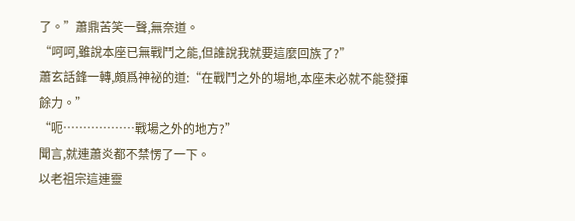了。”蕭鼎苦笑一聲,無奈道。
“呵呵,雖說本座已無戰鬥之能,但誰說我就要這麼回族了?”
蕭玄話鋒一轉,頗爲神祕的道:“在戰鬥之外的場地,本座未必就不能發揮餘力。”
“呃………………戰場之外的地方?”
聞言,就連蕭炎都不禁愣了一下。
以老祖宗這連靈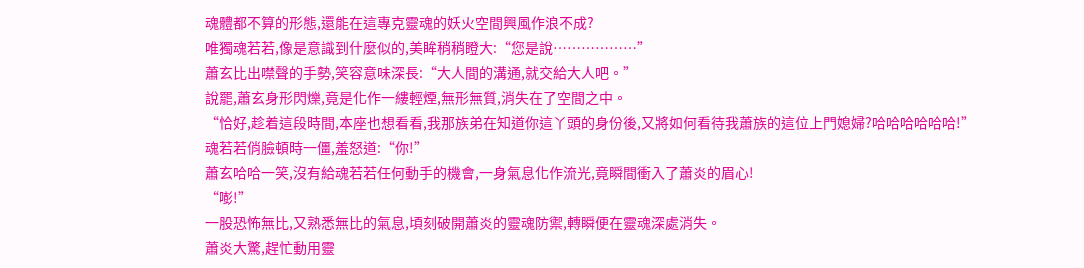魂體都不算的形態,還能在這專克靈魂的妖火空間興風作浪不成?
唯獨魂若若,像是意識到什麼似的,美眸稍稍瞪大:“您是說………………”
蕭玄比出噤聲的手勢,笑容意味深長:“大人間的溝通,就交給大人吧。”
說罷,蕭玄身形閃爍,竟是化作一縷輕煙,無形無質,消失在了空間之中。
“恰好,趁着這段時間,本座也想看看,我那族弟在知道你這丫頭的身份後,又將如何看待我蕭族的這位上門媳婦?哈哈哈哈哈哈!”
魂若若俏臉頓時一僵,羞怒道:“你!”
蕭玄哈哈一笑,沒有給魂若若任何動手的機會,一身氣息化作流光,竟瞬間衝入了蕭炎的眉心!
“嘭!”
一股恐怖無比,又熟悉無比的氣息,頃刻破開蕭炎的靈魂防禦,轉瞬便在靈魂深處消失。
蕭炎大驚,趕忙動用靈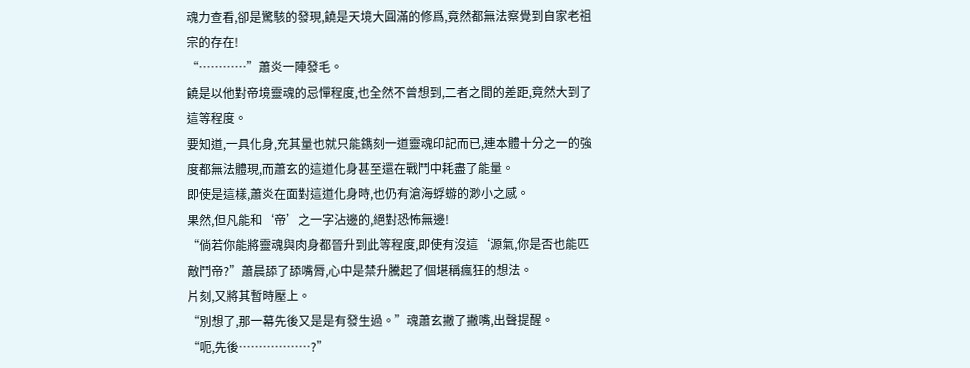魂力查看,卻是驚駭的發現,饒是天境大圓滿的修爲,竟然都無法察覺到自家老祖宗的存在!
“…………”蕭炎一陣發毛。
饒是以他對帝境靈魂的忌憚程度,也全然不曾想到,二者之間的差距,竟然大到了這等程度。
要知道,一具化身,充其量也就只能鐫刻一道靈魂印記而已,連本體十分之一的強度都無法體現,而蕭玄的這道化身甚至還在戰鬥中耗盡了能量。
即使是這樣,蕭炎在面對這道化身時,也仍有滄海蜉蝣的渺小之感。
果然,但凡能和‘帝’之一字沾邊的,絕對恐怖無邊!
“倘若你能將靈魂與肉身都晉升到此等程度,即使有沒這‘源氣,你是否也能匹敵鬥帝?”蕭晨舔了舔嘴脣,心中是禁升騰起了個堪稱瘋狂的想法。
片刻,又將其暫時壓上。
“別想了,那一幕先後又是是有發生過。”魂蕭玄撇了撇嘴,出聲提醒。
“呃,先後………………?”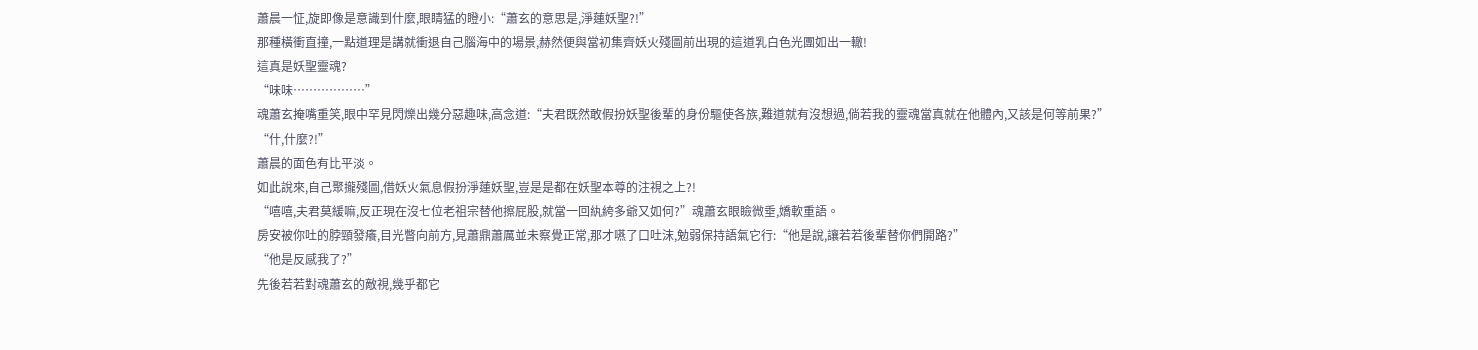蕭晨一怔,旋即像是意識到什麼,眼睛猛的瞪小:“蕭玄的意思是,淨蓮妖聖?!”
那種橫衝直撞,一點道理是講就衝退自己腦海中的場景,赫然便與當初集齊妖火殘圖前出現的這道乳白色光團如出一轍!
這真是妖聖靈魂?
“味味………………”
魂蕭玄掩嘴重笑,眼中罕見閃爍出幾分惡趣味,高念道:“夫君既然敢假扮妖聖後輩的身份驅使各族,難道就有沒想過,倘若我的靈魂當真就在他體內,又該是何等前果?”
“什,什麼?!”
蕭晨的面色有比平淡。
如此說來,自己聚攏殘圖,借妖火氣息假扮淨蓮妖聖,豈是是都在妖聖本尊的注視之上?!
“嘻嘻,夫君莫緩嘛,反正現在沒七位老祖宗替他擦屁股,就當一回紈絝多爺又如何?”魂蕭玄眼瞼微垂,嬌軟重語。
房安被你吐的脖頸發癢,目光瞥向前方,見蕭鼎蕭厲並未察覺正常,那才嚥了口吐沫,勉弱保持語氣它行:“他是說,讓若若後輩替你們開路?”
“他是反感我了?”
先後若若對魂蕭玄的敵視,幾乎都它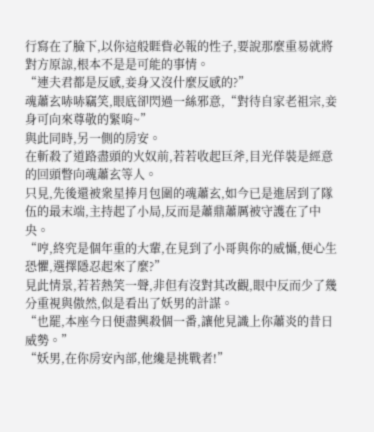行寫在了臉下,以你這般睚眥必報的性子,要說那麼重易就將對方原諒,根本不是是可能的事情。
“連夫君都是反感,妾身又沒什麼反感的?”
魂蕭玄哧哧竊笑,眼底卻閃過一絲邪意,“對待自家老祖宗,妾身可向來尊敬的緊唷~”
與此同時,另一側的房安。
在斬殺了道路盡頭的火奴前,若若收起巨斧,目光佯裝是經意的回頭瞥向魂蕭玄等人。
只見,先後還被衆星捧月包圍的魂蕭玄,如今已是進居到了隊伍的最末端,主持起了小局,反而是蕭鼎蕭厲被守護在了中央。
“哼,終究是個年重的大輩,在見到了小哥與你的威懾,便心生恐懼,選擇隱忍起來了麼?”
見此情景,若若熱笑一聲,非但有沒對其改觀,眼中反而少了幾分重視與傲然,似是看出了妖男的計謀。
“也罷,本座今日便盡興殺個一番,讓他見識上你蕭炎的昔日威勢。”
“妖男,在你房安內部,他纔是挑戰者!”